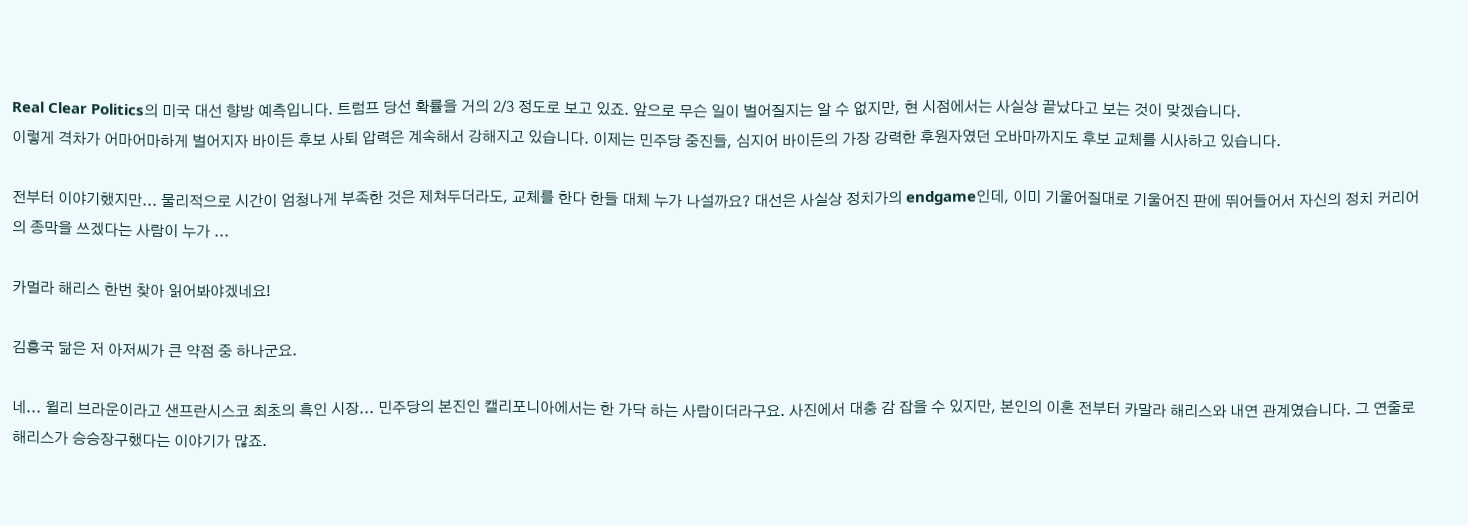Real Clear Politics의 미국 대선 향방 예측입니다. 트럼프 당선 확률을 거의 2/3 정도로 보고 있죠. 앞으로 무슨 일이 벌어질지는 알 수 없지만, 현 시점에서는 사실상 끝났다고 보는 것이 맞겠습니다.
이렇게 격차가 어마어마하게 벌어지자 바이든 후보 사퇴 압력은 계속해서 강해지고 있습니다. 이제는 민주당 중진들, 심지어 바이든의 가장 강력한 후원자였던 오바마까지도 후보 교체를 시사하고 있습니다.

전부터 이야기했지만... 물리적으로 시간이 엄청나게 부족한 것은 제쳐두더라도, 교체를 한다 한들 대체 누가 나설까요? 대선은 사실상 정치가의 endgame인데, 이미 기울어질대로 기울어진 판에 뛰어들어서 자신의 정치 커리어의 종막을 쓰겠다는 사람이 누가 ...

카멀라 해리스 한번 찾아 읽어봐야겠네요!

김흥국 닮은 저 아저씨가 큰 약점 중 하나군요.

네... 윌리 브라운이라고 샌프란시스코 최초의 흑인 시장... 민주당의 본진인 캘리포니아에서는 한 가닥 하는 사람이더라구요. 사진에서 대충 감 잡을 수 있지만, 본인의 이혼 전부터 카말라 해리스와 내연 관계였습니다. 그 연줄로 해리스가 승승장구했다는 이야기가 많죠.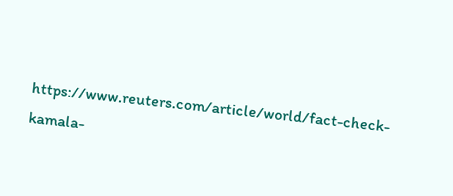https://www.reuters.com/article/world/fact-check-kamala-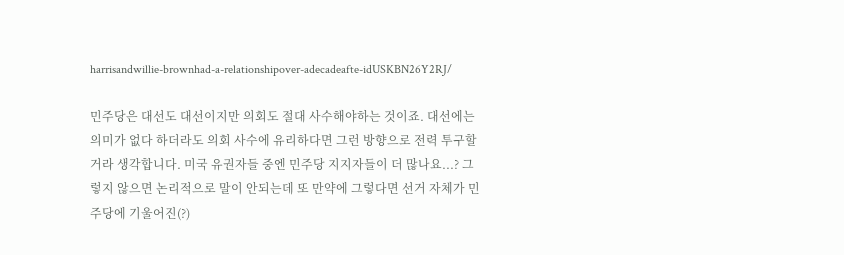harrisandwillie-brownhad-a-relationshipover-adecadeafte-idUSKBN26Y2RJ/

민주당은 대선도 대선이지만 의회도 절대 사수해야하는 것이죠. 대선에는 의미가 없다 하더라도 의회 사수에 유리하다면 그런 방향으로 전력 투구할 거라 생각합니다. 미국 유권자들 중엔 민주당 지지자들이 더 많나요...? 그렇지 않으면 논리적으로 말이 안되는데 또 만약에 그렇다면 선거 자체가 민주당에 기울어진(?)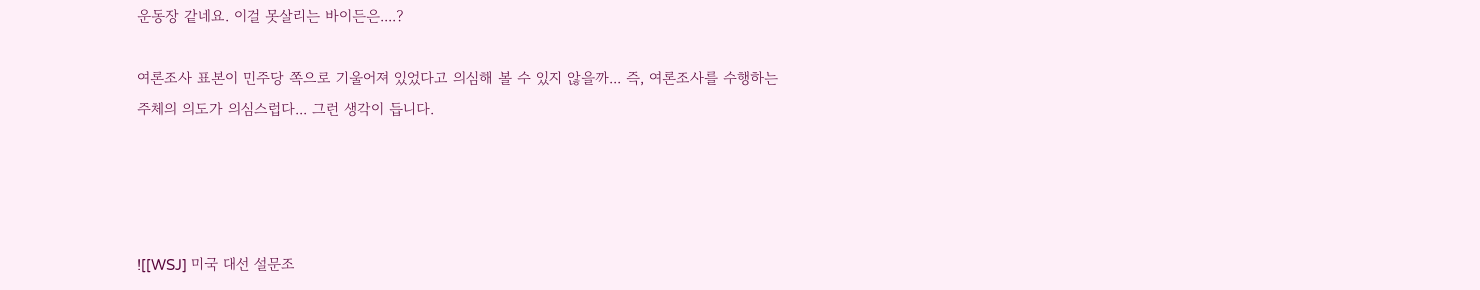운동장 같네요. 이걸 못살리는 바이든은....?

여론조사 표본이 민주당 쪽으로 기울어져 있었다고 의심해 볼 수 있지 않을까... 즉, 여론조사를 수행하는 주체의 의도가 의심스럽다... 그런 생각이 듭니다.




![[WSJ] 미국 대선 설문조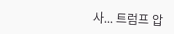사... 트럼프 압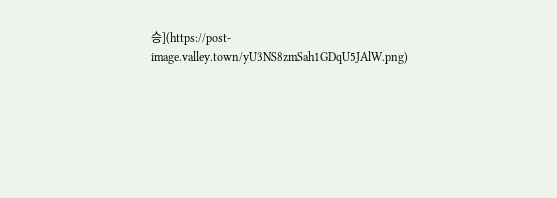승](https://post-image.valley.town/yU3NS8zmSah1GDqU5JAlW.png)